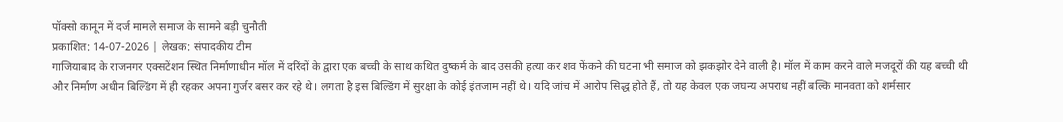पॉक्सो कानून में दर्ज मामले समाज के सामने बड़ी चुनौती
प्रकाशित: 14-07-2026 | लेखक: संपादकीय टीम
गाजियाबाद के राजनगर एक्सटेंशन स्थित निर्माणाधीन मॉल में दरिंदों के द्वारा एक बच्ची के साथ कथित दुष्कर्म के बाद उसकी हत्या कर शव फेंकने की घटना भी समाज को झकझोर देने वाली है। मॉल में काम करने वाले मजदूरों की यह बच्ची थी और निर्माण अधीन बिल्डिंग में ही रहकर अपना गुर्जर बसर कर रहे थे। लगता है इस बिल्डिंग में सुरक्षा के कोई इंतजाम नहीं थे। यदि जांच में आरोप सिद्ध होते हैं, तो यह केवल एक जघन्य अपराध नहीं बल्कि मानवता को शर्मसार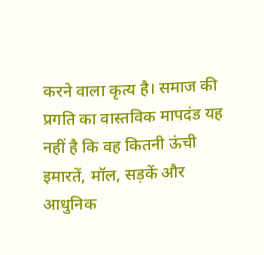करने वाला कृत्य है। समाज की प्रगति का वास्तविक मापदंड यह नहीं है कि वह कितनी ऊंची इमारतें, मॉल, सड़कें और आधुनिक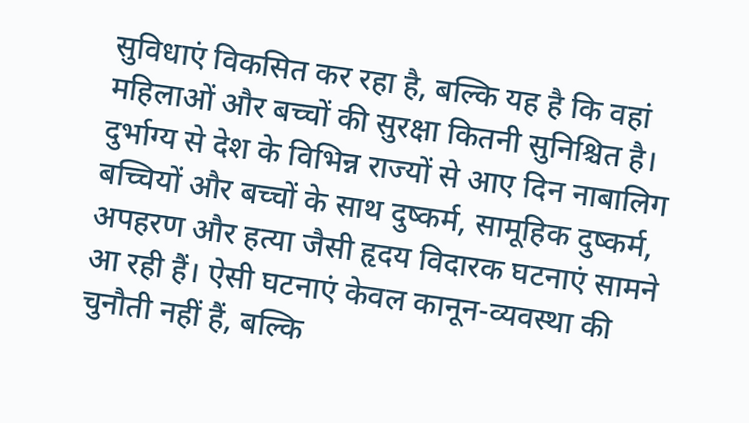सुविधाएं विकसित कर रहा है, बल्कि यह है कि वहां महिलाओं और बच्चों की सुरक्षा कितनी सुनिश्चित है। दुर्भाग्य से देश के विभिन्न राज्यों से आए दिन नाबालिग बच्चियों और बच्चों के साथ दुष्कर्म, सामूहिक दुष्कर्म, अपहरण और हत्या जैसी हृदय विदारक घटनाएं सामने आ रही हैं। ऐसी घटनाएं केवल कानून-व्यवस्था की चुनौती नहीं हैं, बल्कि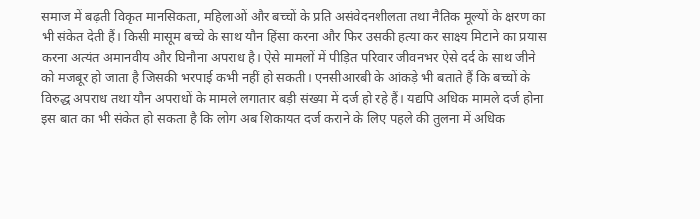समाज में बढ़ती विकृत मानसिकता, महिलाओं और बच्चों के प्रति असंवेदनशीलता तथा नैतिक मूल्यों के क्षरण का भी संकेत देती हैं। किसी मासूम बच्चे के साथ यौन हिंसा करना और फिर उसकी हत्या कर साक्ष्य मिटाने का प्रयास करना अत्यंत अमानवीय और घिनौना अपराध है। ऐसे मामलों में पीड़ित परिवार जीवनभर ऐसे दर्द के साथ जीने को मजबूर हो जाता है जिसकी भरपाई कभी नहीं हो सकती। एनसीआरबी के आंकड़े भी बताते हैं कि बच्चों के विरुद्ध अपराध तथा यौन अपराधों के मामले लगातार बड़ी संख्या में दर्ज हो रहे हैं। यद्यपि अधिक मामले दर्ज होना इस बात का भी संकेत हो सकता है कि लोग अब शिकायत दर्ज कराने के लिए पहले की तुलना में अधिक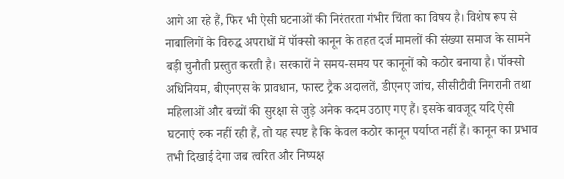आगे आ रहे हैं, फिर भी ऐसी घटनाओं की निरंतरता गंभीर चिंता का विषय है। विशेष रूप से नाबालिगों के विरुद्ध अपराधों में पॉक्सो कानून के तहत दर्ज मामलों की संख्या समाज के सामने बड़ी चुनौती प्रस्तुत करती है। सरकारों ने समय-समय पर कानूनों को कठोर बनाया है। पॉक्सो अधिनियम, बीएनएस के प्रावधान, फास्ट ट्रैक अदालतें, डीएनए जांच, सीसीटीवी निगरानी तथा महिलाओं और बच्चों की सुरक्षा से जुड़े अनेक कदम उठाए गए हैं। इसके बावजूद यदि ऐसी घटनाएं रुक नहीं रही हैं, तो यह स्पष्ट है कि केवल कठोर कानून पर्याप्त नहीं हैं। कानून का प्रभाव तभी दिखाई देगा जब त्वरित और निष्पक्ष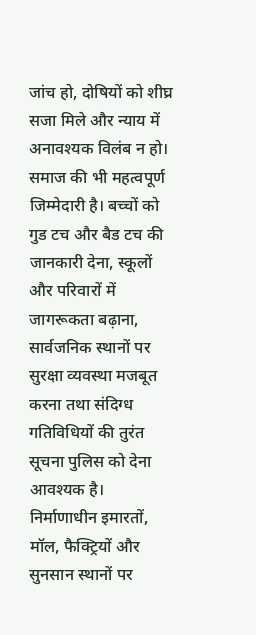जांच हो, दोषियों को शीघ्र सजा मिले और न्याय में अनावश्यक विलंब न हो। समाज की भी महत्वपूर्ण जिम्मेदारी है। बच्चों को गुड टच और बैड टच की जानकारी देना, स्कूलों और परिवारों में जागरूकता बढ़ाना, सार्वजनिक स्थानों पर सुरक्षा व्यवस्था मजबूत करना तथा संदिग्ध गतिविधियों की तुरंत सूचना पुलिस को देना आवश्यक है। निर्माणाधीन इमारतों, मॉल, फैक्ट्रियों और सुनसान स्थानों पर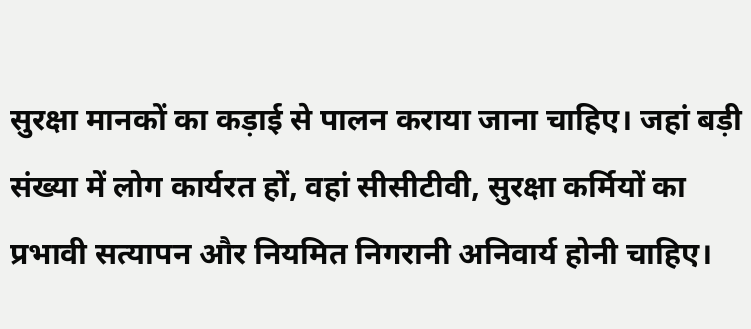सुरक्षा मानकों का कड़ाई से पालन कराया जाना चाहिए। जहां बड़ी संख्या में लोग कार्यरत हों, वहां सीसीटीवी, सुरक्षा कर्मियों का प्रभावी सत्यापन और नियमित निगरानी अनिवार्य होनी चाहिए।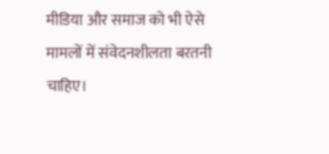मीडिया और समाज को भी ऐसे मामलों में संवेदनशीलता बरतनी चाहिए।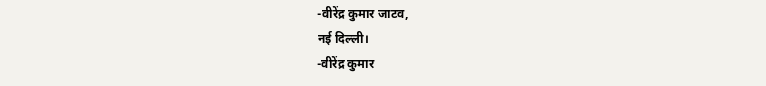-वीरेंद्र कुमार जाटव,
नई दिल्ली।
-वीरेंद्र कुमार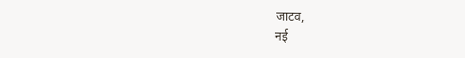जाटव,
नई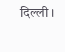दिल्ली।